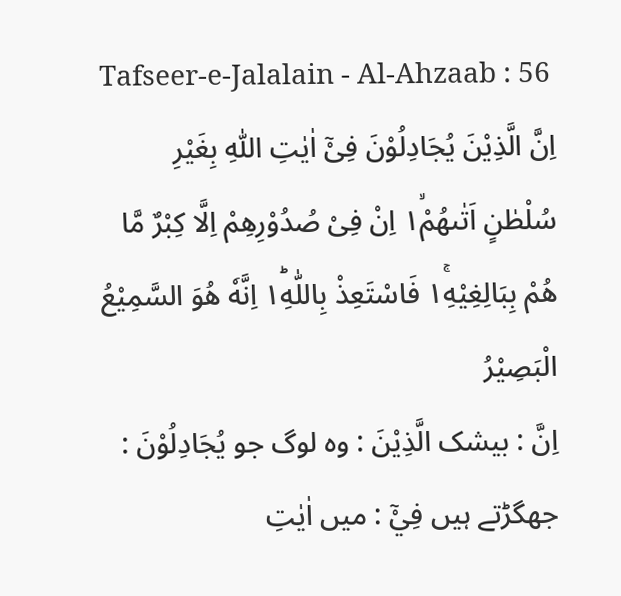Tafseer-e-Jalalain - Al-Ahzaab : 56
اِنَّ الَّذِیْنَ یُجَادِلُوْنَ فِیْۤ اٰیٰتِ اللّٰهِ بِغَیْرِ سُلْطٰنٍ اَتٰىهُمْ١ۙ اِنْ فِیْ صُدُوْرِهِمْ اِلَّا كِبْرٌ مَّا هُمْ بِبَالِغِیْهِ١ۚ فَاسْتَعِذْ بِاللّٰهِ١ؕ اِنَّهٗ هُوَ السَّمِیْعُ الْبَصِیْرُ
اِنَّ : بیشک الَّذِيْنَ : وہ لوگ جو يُجَادِلُوْنَ : جھگڑتے ہیں فِيْٓ : میں اٰيٰتِ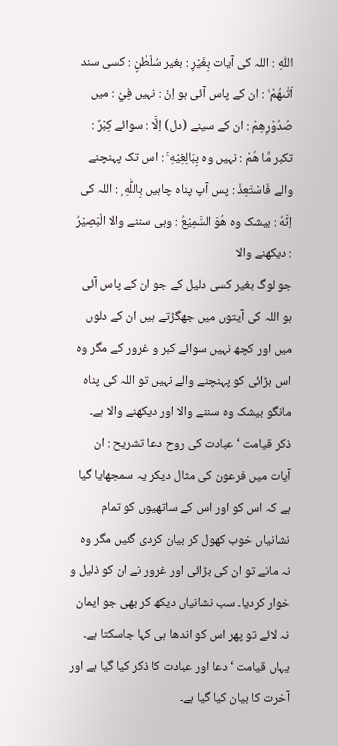اللّٰهِ : اللہ کی آیات بِغَيْرِ : بغیر سُلْطٰنٍ : کسی سند اَتٰىهُمْ ۙ : ان کے پاس آئی ہو اِنْ : نہیں فِيْ : میں صُدُوْرِهِمْ : ان کے سینے (دل) اِلَّا : سوائے كِبْرٌ : تکبر مَّا هُمْ : نہیں وہ بِبَالِغِيْهِ ۚ : اس تک پہنچنے والے فَاسْتَعِذْ : پس آپ پناہ چاہیں بِاللّٰهِ ۭ : اللہ کی اِنَّهٗ : بیشک وہ هُوَ السَّمِيْعُ : وہی سننے والا الْبَصِيْرُ : دیکھنے والا
جو لوگ بغیر کسی دلیل کے جو ان کے پاس آئی ہو اللہ کی آیتوں میں جھگڑتے ہیں ان کے دلوں میں اور کچھ نہیں سوائے کبر و غرور کے مگر وہ اس بڑائی کو پہنچنے والے نہیں تو اللہ کی پناہ مانگو بیشک وہ سننے والا اور دیکھنے والا ہے۔
ذکر قیامت ‘ عبادت کی روح دعا تشریح : ان آیات میں فرعون کی مثال دیکر یہ سمجھایا گیا ہے کہ اس کو اور اس کے ساتھیوں کو تمام نشانیاں خوب کھول کر بیان کردی گئیں مگر وہ نہ مانے تو ان کی بڑائی اور غرور نے ان کو ذلیل و خوار کردیا۔ سب نشانیاں دیکھ کر بھی جو ایمان نہ لائے تو پھر اس کو اندھا ہی کہا جاسکتا ہے۔ یہاں قیامت ‘ دعا اور عبادت کا ذکر کیا گیا ہے اور آخرت کا بیان کیا گیا ہے۔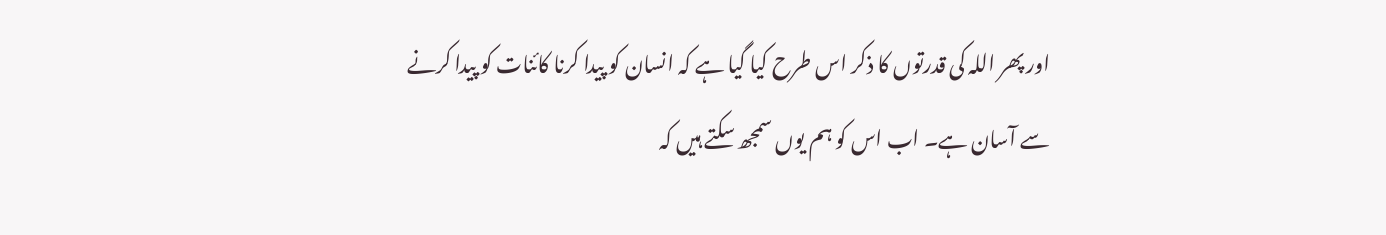اور پھر اللہ کی قدرتوں کا ذکر اس طرح کیا گیا ہے کہ انسان کو پیدا کرنا کائنات کو پیدا کرنے سے آسان ہے۔ اب اس کو ہم یوں سمجھ سکتے ہیں کہ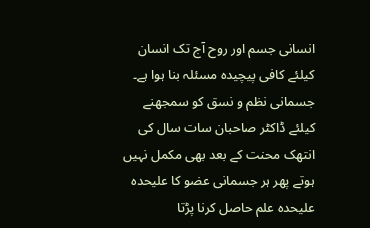انسانی جسم اور روح آج تک انسان کیلئے کافی پیچیدہ مسئلہ بنا ہوا ہے۔ جسمانی نظم و نسق کو سمجھنے کیلئے ڈاکٹر صاحبان سات سال کی انتھک محنت کے بعد بھی مکمل نہیں ہوتے پھر ہر جسمانی عضو کا علیحدہ علیحدہ علم حاصل کرنا پڑتا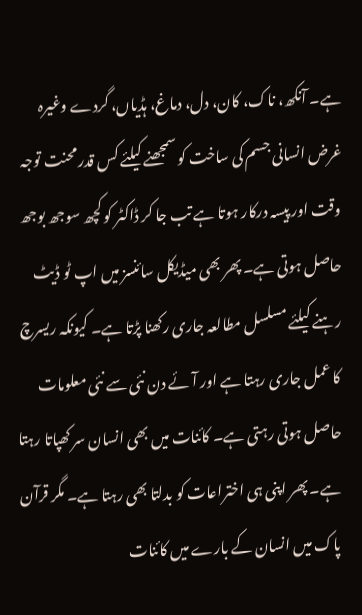ہے۔ آنکھ، ناک، کان، دل، دماغ، ہڈیاں، گردے وغیرہ غرض انسانی جسم کی ساخت کو سمجھنے کیلئے کس قدر محنت توجہ وقت اور پیسہ درکار ہوتا ہے تب جا کر ڈاکٹر کو کچھ سوجھ بوجھ حاصل ہوتی ہے۔ پھر بھی میڈیکل سائنسز میں اپ ٹو ڈیٹ رہنے کیلئے مسلسل مطالعہ جاری رکھنا پڑتا ہے۔ کیونکہ ریسرچ کا عمل جاری رہتا ہے اور آئے دن نئی سے نئی معلومات حاصل ہوتی رہتی ہے۔ کائنات میں بھی انسان سر کھپاتا رہتا ہے۔ پھر اپنی ہی اختراعات کو بدلتا بھی رہتا ہے۔ مگر قرآن پاک میں انسان کے بارے میں کائنات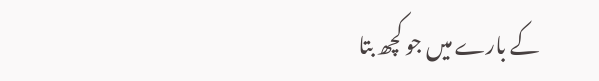کے بارے میں جو کچھ بتا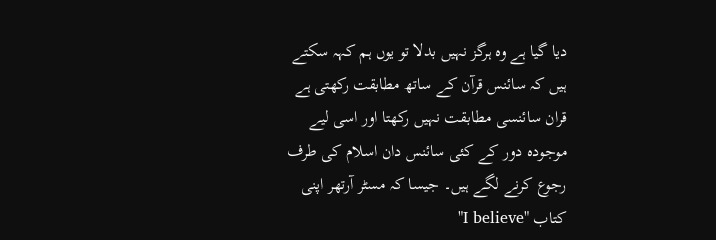دیا گیا ہے وہ ہرگز نہیں بدلا تو یوں ہم کہہ سکتے ہیں کہ سائنس قرآن کے ساتھ مطابقت رکھتی ہے قران سائنسی مطابقت نہیں رکھتا اور اسی لیے موجودہ دور کے کئی سائنس دان اسلام کی طرف رجوع کرنے لگے ہیں۔ جیسا کہ مسٹر آرتھر اپنی کتاب "I believe"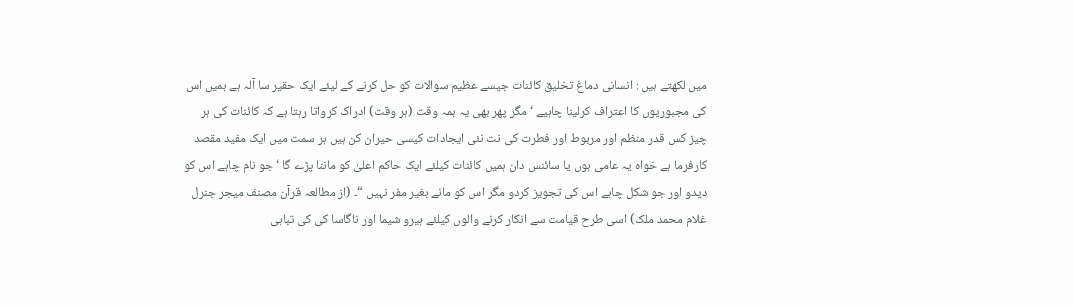میں لکھتے ہیں : انسانی دماغ تخلیق کائنات جیسے عظیم سوالات کو حل کرنے کے لیئے ایک حقیر سا آلہ ہے ہمیں اس کی مجبوریوں کا اعتراف کرلینا چاہیے ‘ مگر پھر بھی یہ ہمہ وقت (ہر وقت) ادراک کرواتا رہتا ہے کہ کائنات کی ہر چیز کس قدر منظم اور مربوط اور فطرت کی نت نئی ایجادات کیسی حیران کن ہیں ہر سمت میں ایک مفید مقصد کارفرما ہے خواہ یہ عامی ہوں یا سائنس دان ہمیں کائنات کیلئے ایک حاکم اعلیٰ کو ماننا پڑے گا ‘ جو نام چاہے اس کو دیدو اور جو شکل چاہے اس کی تجویز کردو مگر اس کو مانے بغیر مفر نہیں “۔ (از مطالعہ قرآن مصنف میجر جنرل غلام محمد ملک) اسی طرح قیامت سے انکار کرنے والوں کیلئے ہیرو شیما اور ناگاسا کی کی تباہی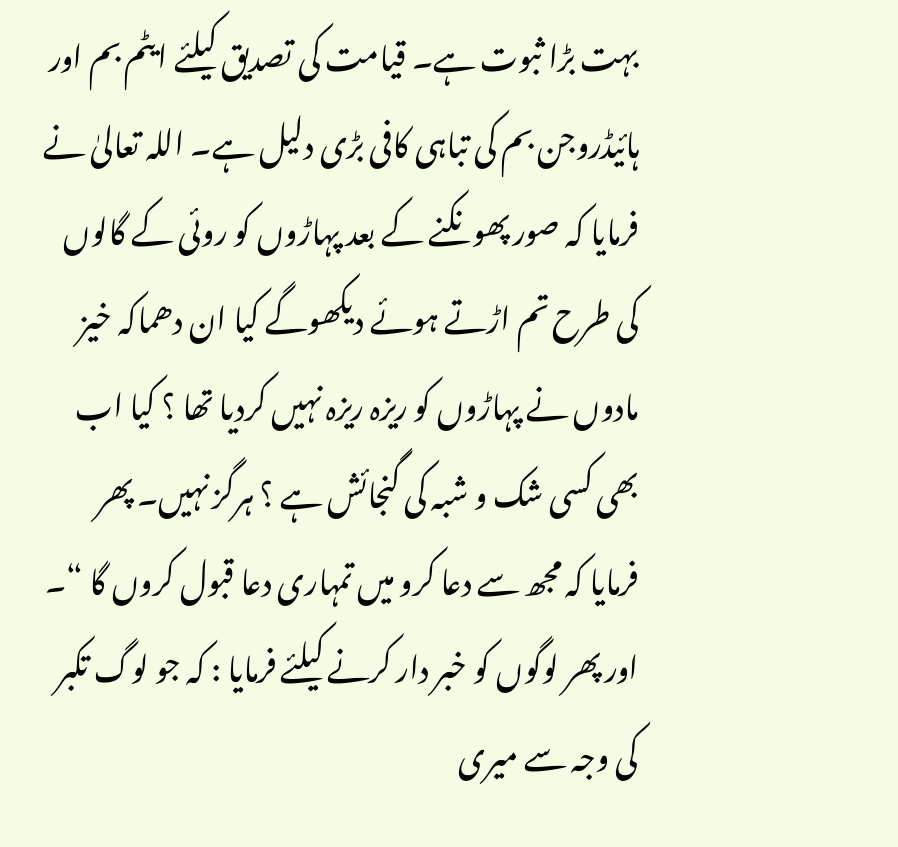بہت بڑا ثبوت ہے۔ قیامت کی تصدیق کیلئے ایٹم بم اور ہائیڈروجن بم کی تباہی کافی بڑی دلیل ہے۔ اللہ تعالیٰ نے فرمایا کہ صور پھونکنے کے بعد پہاڑوں کو روئی کے گالوں کی طرح تم اڑتے ہوئے دیکھوگے کیا ان دھماکہ خیز مادوں نے پہاڑوں کو ریزہ ریزہ نہیں کردیا تھا ؟ کیا اب بھی کسی شک و شبہ کی گنجائش ہے ؟ ہرگز نہیں۔ پھر فرمایا کہ مجھ سے دعا کرو میں تمہاری دعا قبول کروں گا “۔ اور پھر لوگوں کو خبر دار کرنے کیلئے فرمایا : کہ جو لوگ تکبر کی وجہ سے میری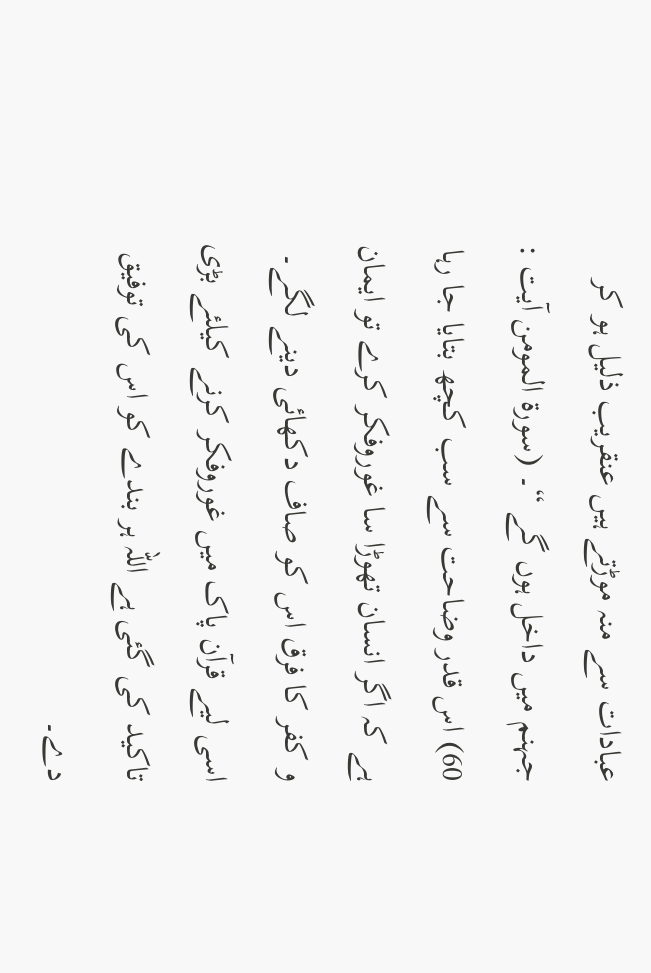عبادات سے منہ موڑتے ہیں عنقریب ذلیل ہو کر جہنم میں داخل ہوں گے “۔ (سورۃ المومن آیت : 60) اس قدر وضاحت سے سب کچھ بتایا جا رہا ہے کہ اگر انسان تھوڑا سا غوروفکر کرے تو ایمان و کفر کا فرق اس کو صاف دکھائی دینے لگے۔ اسی لیے قرآن پاک میں غوروفکر کرنے کیلئے بڑی تاکید کی گئی ہے اللہ ہر بندے کو اس کی توفیق دے۔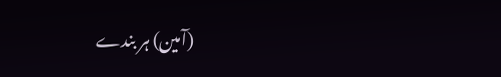(آمین) ہر بندے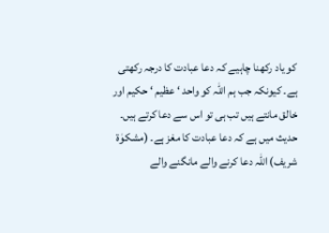کو یاد رکھنا چاہیے کہ دعا عبادت کا درجہ رکھتی ہے۔ کیونکہ جب ہم اللہ کو واحد ‘ عظیم ‘ حکیم اور خالق مانتے ہیں تب ہی تو اس سے دعا کرتے ہیں۔ حدیث میں ہے کہ دعا عبادت کا مغز ہے۔ (مشکوٰۃ شریف) اللہ دعا کرنے والے مانگنے والے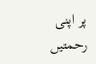پر اپنی رحمتیں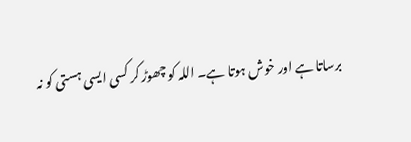برساتا ہے اور خوش ہوتا ہے۔ اللہ کو چھوڑ کر کسی ایسی ہستی کو نہ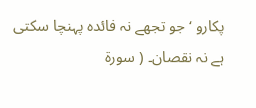پکارو ‘ جو تجھے نہ فائدہ پہنچا سکتی ہے نہ نقصان۔ ( سورة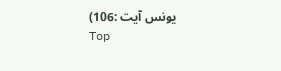یونس آیت :106)
Top